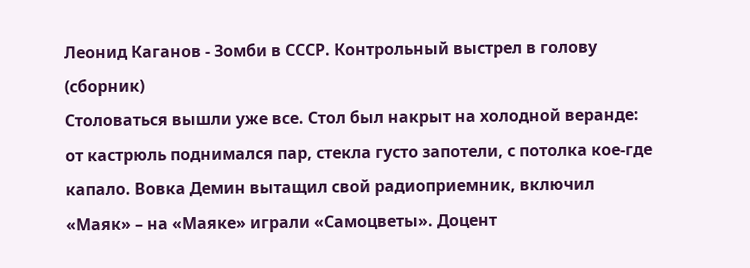Леонид Каганов - Зомби в СССР. Контрольный выстрел в голову (сборник)
Столоваться вышли уже все. Стол был накрыт на холодной веранде: от кастрюль поднимался пар, стекла густо запотели, с потолка кое-где капало. Вовка Демин вытащил свой радиоприемник, включил «Маяк» – на «Маяке» играли «Самоцветы». Доцент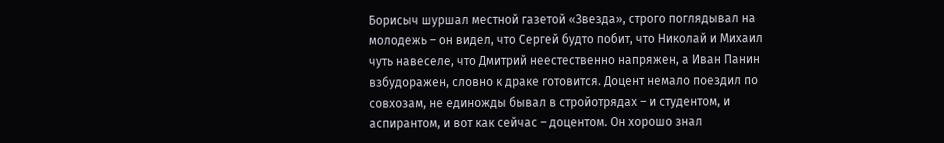Борисыч шуршал местной газетой «Звезда», строго поглядывал на молодежь – он видел, что Сергей будто побит, что Николай и Михаил чуть навеселе, что Дмитрий неестественно напряжен, а Иван Панин взбудоражен, словно к драке готовится. Доцент немало поездил по совхозам, не единожды бывал в стройотрядах – и студентом, и аспирантом, и вот как сейчас – доцентом. Он хорошо знал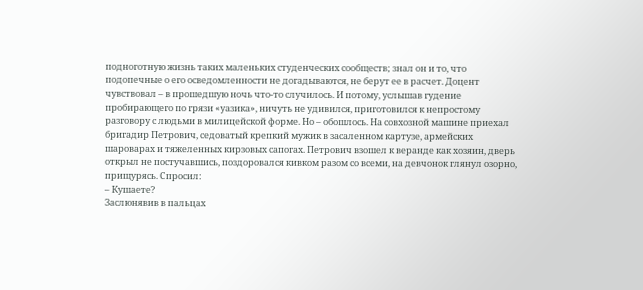подноготную жизнь таких маленьких студенческих сообществ; знал он и то, что подопечные о его осведомленности не догадываются, не берут ее в расчет. Доцент чувствовал – в прошедшую ночь что-то случилось. И потому, услышав гудение пробирающего по грязи «уазика», ничуть не удивился, приготовился к непростому разговору с людьми в милицейской форме. Но – обошлось. На совхозной машине приехал бригадир Петрович, седоватый крепкий мужик в засаленном картузе, армейских шароварах и тяжеленных кирзовых сапогах. Петрович взошел к веранде как хозяин, дверь открыл не постучавшись, поздоровался кивком разом со всеми, на девчонок глянул озорно, прищурясь. Спросил:
– Кушаете?
Заслюнявив в пальцах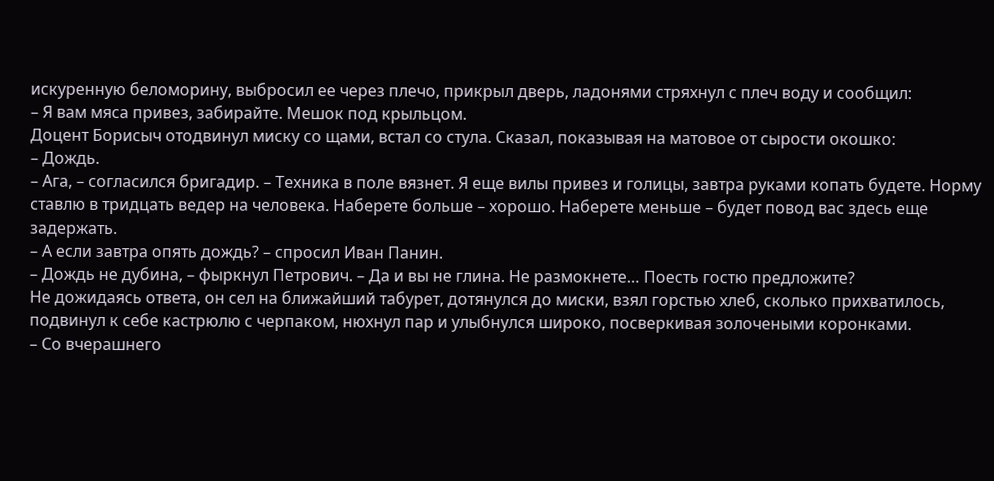искуренную беломорину, выбросил ее через плечо, прикрыл дверь, ладонями стряхнул с плеч воду и сообщил:
– Я вам мяса привез, забирайте. Мешок под крыльцом.
Доцент Борисыч отодвинул миску со щами, встал со стула. Сказал, показывая на матовое от сырости окошко:
– Дождь.
– Ага, – согласился бригадир. – Техника в поле вязнет. Я еще вилы привез и голицы, завтра руками копать будете. Норму ставлю в тридцать ведер на человека. Наберете больше – хорошо. Наберете меньше – будет повод вас здесь еще задержать.
– А если завтра опять дождь? – спросил Иван Панин.
– Дождь не дубина, – фыркнул Петрович. – Да и вы не глина. Не размокнете… Поесть гостю предложите?
Не дожидаясь ответа, он сел на ближайший табурет, дотянулся до миски, взял горстью хлеб, сколько прихватилось, подвинул к себе кастрюлю с черпаком, нюхнул пар и улыбнулся широко, посверкивая золочеными коронками.
– Со вчерашнего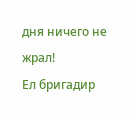дня ничего не жрал!
Ел бригадир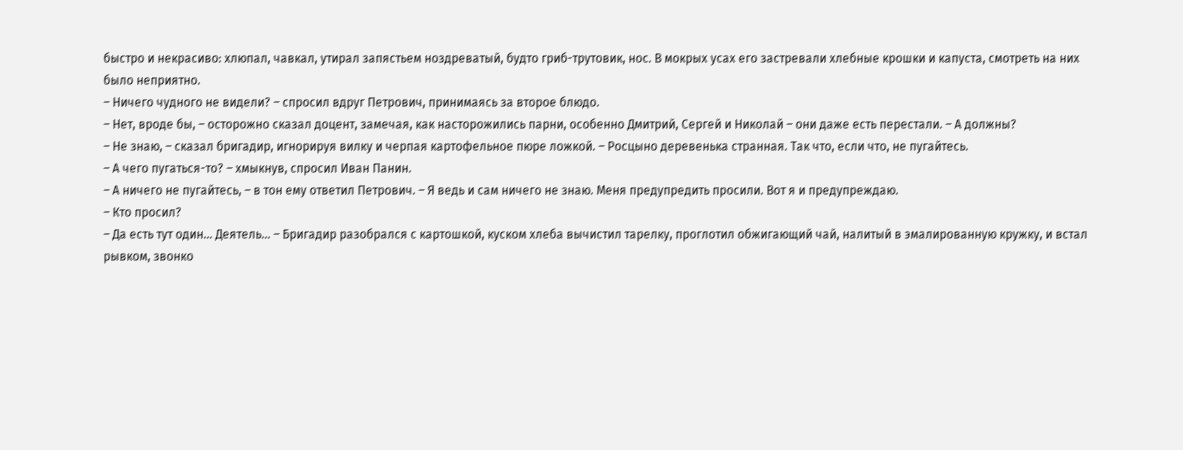быстро и некрасиво: хлюпал, чавкал, утирал запястьем ноздреватый, будто гриб-трутовик, нос. В мокрых усах его застревали хлебные крошки и капуста, смотреть на них было неприятно.
– Ничего чудного не видели? – спросил вдруг Петрович, принимаясь за второе блюдо.
– Нет, вроде бы, – осторожно сказал доцент, замечая, как насторожились парни, особенно Дмитрий, Сергей и Николай – они даже есть перестали. – А должны?
– Не знаю, – сказал бригадир, игнорируя вилку и черпая картофельное пюре ложкой. – Росцыно деревенька странная. Так что, если что, не пугайтесь.
– А чего пугаться-то? – хмыкнув, спросил Иван Панин.
– А ничего не пугайтесь, – в тон ему ответил Петрович. – Я ведь и сам ничего не знаю. Меня предупредить просили. Вот я и предупреждаю.
– Кто просил?
– Да есть тут один… Деятель… – Бригадир разобрался с картошкой, куском хлеба вычистил тарелку, проглотил обжигающий чай, налитый в эмалированную кружку, и встал рывком, звонко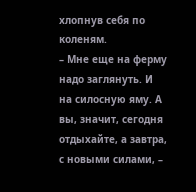хлопнув себя по коленям.
– Мне еще на ферму надо заглянуть. И на силосную яму. А вы, значит, сегодня отдыхайте, а завтра, с новыми силами, –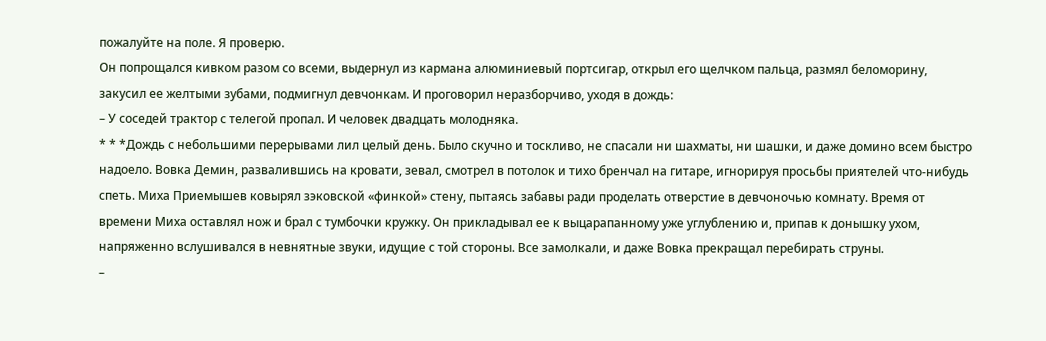пожалуйте на поле. Я проверю.
Он попрощался кивком разом со всеми, выдернул из кармана алюминиевый портсигар, открыл его щелчком пальца, размял беломорину, закусил ее желтыми зубами, подмигнул девчонкам. И проговорил неразборчиво, уходя в дождь:
– У соседей трактор с телегой пропал. И человек двадцать молодняка.
* * *Дождь с небольшими перерывами лил целый день. Было скучно и тоскливо, не спасали ни шахматы, ни шашки, и даже домино всем быстро надоело. Вовка Демин, развалившись на кровати, зевал, смотрел в потолок и тихо бренчал на гитаре, игнорируя просьбы приятелей что-нибудь спеть. Миха Приемышев ковырял зэковской «финкой» стену, пытаясь забавы ради проделать отверстие в девчоночью комнату. Время от времени Миха оставлял нож и брал с тумбочки кружку. Он прикладывал ее к выцарапанному уже углублению и, припав к донышку ухом, напряженно вслушивался в невнятные звуки, идущие с той стороны. Все замолкали, и даже Вовка прекращал перебирать струны.
–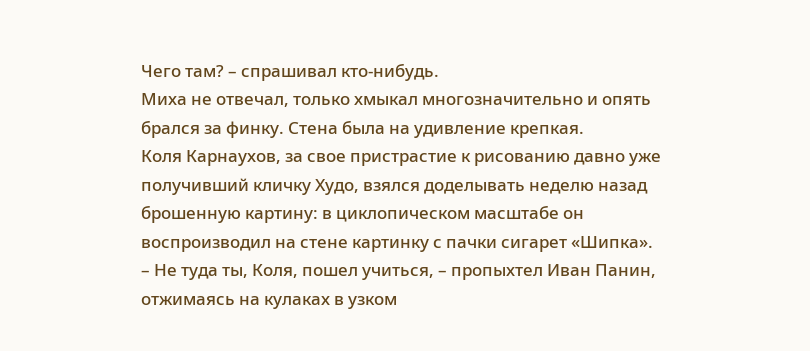Чего там? – спрашивал кто-нибудь.
Миха не отвечал, только хмыкал многозначительно и опять брался за финку. Стена была на удивление крепкая.
Коля Карнаухов, за свое пристрастие к рисованию давно уже получивший кличку Худо, взялся доделывать неделю назад брошенную картину: в циклопическом масштабе он воспроизводил на стене картинку с пачки сигарет «Шипка».
– Не туда ты, Коля, пошел учиться, – пропыхтел Иван Панин, отжимаясь на кулаках в узком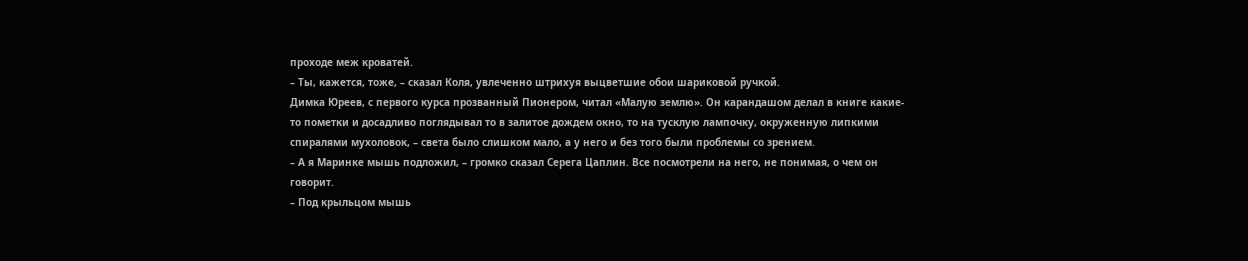проходе меж кроватей.
– Ты, кажется, тоже, – сказал Коля, увлеченно штрихуя выцветшие обои шариковой ручкой.
Димка Юреев, с первого курса прозванный Пионером, читал «Малую землю». Он карандашом делал в книге какие-то пометки и досадливо поглядывал то в залитое дождем окно, то на тусклую лампочку, окруженную липкими спиралями мухоловок, – света было слишком мало, а у него и без того были проблемы со зрением.
– А я Маринке мышь подложил, – громко сказал Серега Цаплин. Все посмотрели на него, не понимая, о чем он говорит.
– Под крыльцом мышь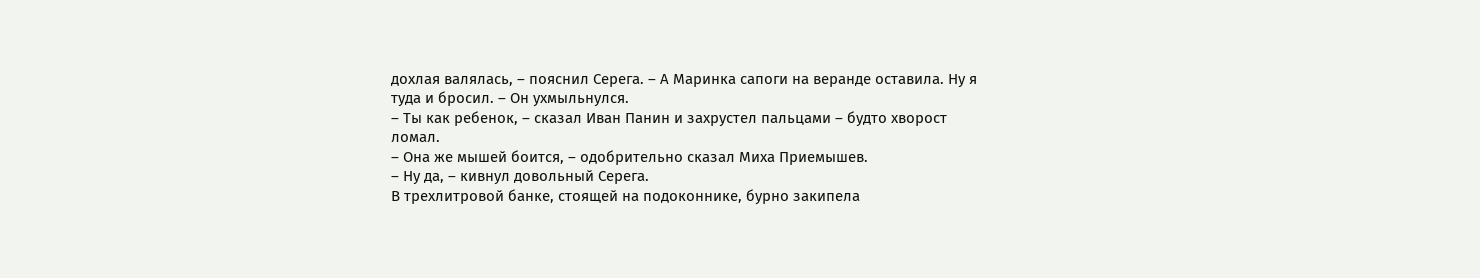дохлая валялась, – пояснил Серега. – А Маринка сапоги на веранде оставила. Ну я туда и бросил. – Он ухмыльнулся.
– Ты как ребенок, – сказал Иван Панин и захрустел пальцами – будто хворост ломал.
– Она же мышей боится, – одобрительно сказал Миха Приемышев.
– Ну да, – кивнул довольный Серега.
В трехлитровой банке, стоящей на подоконнике, бурно закипела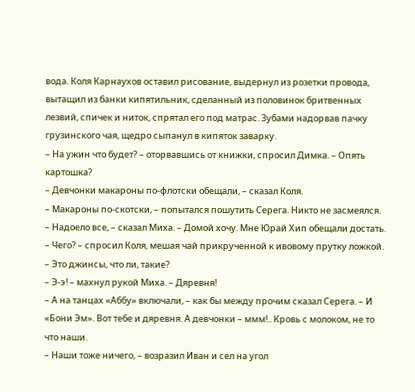вода. Коля Карнаухов оставил рисование, выдернул из розетки провода, вытащил из банки кипятильник, сделанный из половинок бритвенных лезвий, спичек и ниток, спрятал его под матрас. Зубами надорвав пачку грузинского чая, щедро сыпанул в кипяток заварку.
– На ужин что будет? – оторвавшись от книжки, спросил Димка. – Опять картошка?
– Девчонки макароны по-флотски обещали, – сказал Коля.
– Макароны по-скотски, – попытался пошутить Серега. Никто не засмеялся.
– Надоело все, – сказал Миха. – Домой хочу. Мне Юрай Хип обещали достать.
– Чего? – спросил Коля, мешая чай прикрученной к ивовому прутку ложкой. – Это джинсы, что ли, такие?
– Э-э! – махнул рукой Миха. – Дяревня!
– А на танцах «Аббу» включали, – как бы между прочим сказал Серега. – И «Бони Эм». Вот тебе и дяревня. А девчонки – ммм!.. Кровь с молоком, не то что наши.
– Наши тоже ничего, – возразил Иван и сел на угол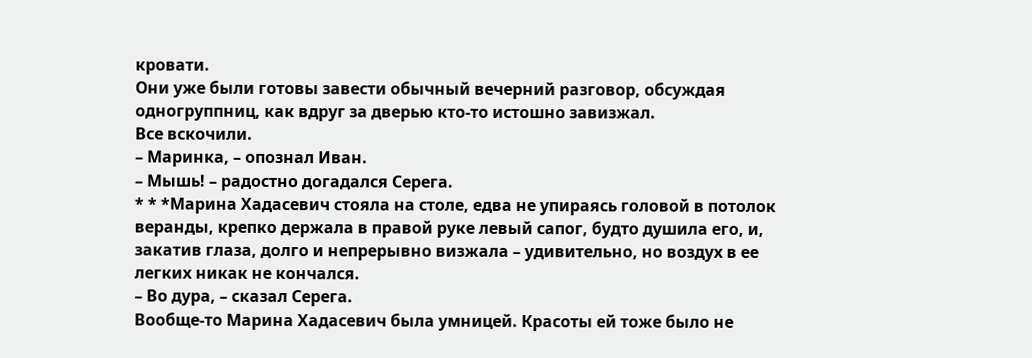кровати.
Они уже были готовы завести обычный вечерний разговор, обсуждая одногруппниц, как вдруг за дверью кто-то истошно завизжал.
Все вскочили.
– Маринка, – опознал Иван.
– Мышь! – радостно догадался Серега.
* * *Марина Хадасевич стояла на столе, едва не упираясь головой в потолок веранды, крепко держала в правой руке левый сапог, будто душила его, и, закатив глаза, долго и непрерывно визжала – удивительно, но воздух в ее легких никак не кончался.
– Во дура, – сказал Серега.
Вообще-то Марина Хадасевич была умницей. Красоты ей тоже было не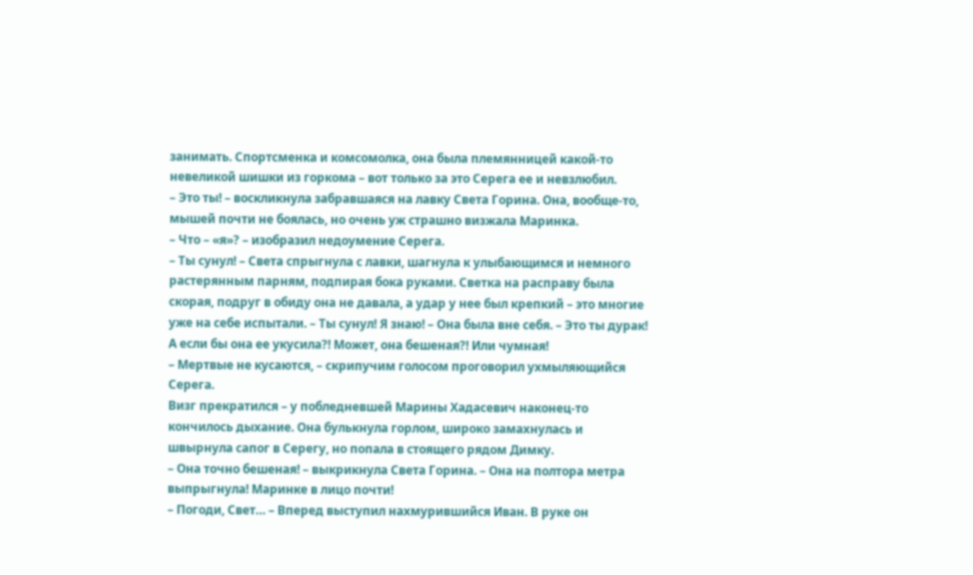занимать. Спортсменка и комсомолка, она была племянницей какой-то невеликой шишки из горкома – вот только за это Серега ее и невзлюбил.
– Это ты! – воскликнула забравшаяся на лавку Света Горина. Она, вообще-то, мышей почти не боялась, но очень уж страшно визжала Маринка.
– Что – «я»? – изобразил недоумение Серега.
– Ты сунул! – Света спрыгнула с лавки, шагнула к улыбающимся и немного растерянным парням, подпирая бока руками. Светка на расправу была скорая, подруг в обиду она не давала, а удар у нее был крепкий – это многие уже на себе испытали. – Ты сунул! Я знаю! – Она была вне себя. – Это ты дурак! А если бы она ее укусила?! Может, она бешеная?! Или чумная!
– Мертвые не кусаются, – скрипучим голосом проговорил ухмыляющийся Серега.
Визг прекратился – у побледневшей Марины Хадасевич наконец-то кончилось дыхание. Она булькнула горлом, широко замахнулась и швырнула сапог в Серегу, но попала в стоящего рядом Димку.
– Она точно бешеная! – выкрикнула Света Горина. – Она на полтора метра выпрыгнула! Маринке в лицо почти!
– Погоди, Свет… – Вперед выступил нахмурившийся Иван. В руке он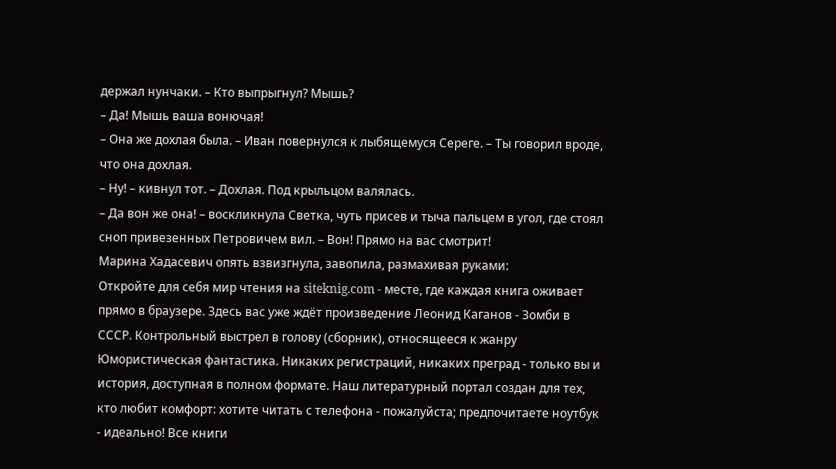держал нунчаки. – Кто выпрыгнул? Мышь?
– Да! Мышь ваша вонючая!
– Она же дохлая была. – Иван повернулся к лыбящемуся Сереге. – Ты говорил вроде, что она дохлая.
– Ну! – кивнул тот. – Дохлая. Под крыльцом валялась.
– Да вон же она! – воскликнула Светка, чуть присев и тыча пальцем в угол, где стоял сноп привезенных Петровичем вил. – Вон! Прямо на вас смотрит!
Марина Хадасевич опять взвизгнула, завопила, размахивая руками:
Откройте для себя мир чтения на siteknig.com - месте, где каждая книга оживает прямо в браузере. Здесь вас уже ждёт произведение Леонид Каганов - Зомби в СССР. Контрольный выстрел в голову (сборник), относящееся к жанру Юмористическая фантастика. Никаких регистраций, никаких преград - только вы и история, доступная в полном формате. Наш литературный портал создан для тех, кто любит комфорт: хотите читать с телефона - пожалуйста; предпочитаете ноутбук - идеально! Все книги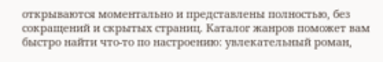открываются моментально и представлены полностью, без сокращений и скрытых страниц. Каталог жанров поможет вам быстро найти что-то по настроению: увлекательный роман,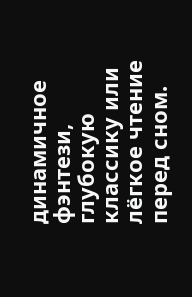динамичное фэнтези, глубокую классику или лёгкое чтение перед сном.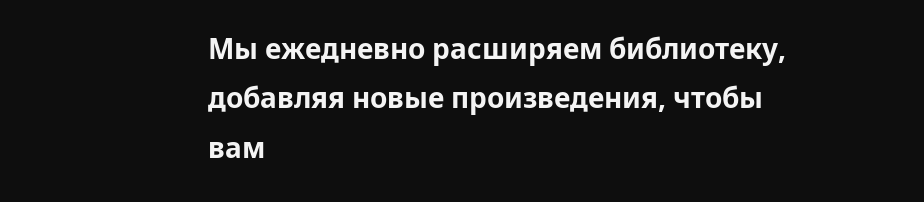Мы ежедневно расширяем библиотеку, добавляя новые произведения, чтобы вам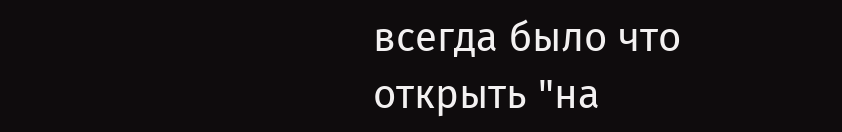всегда было что открыть "на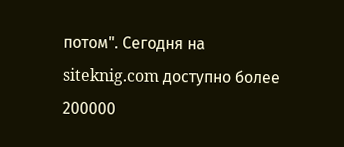потом". Сегодня на siteknig.com доступно более 200000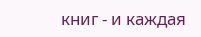книг - и каждая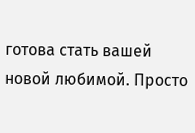готова стать вашей новой любимой. Просто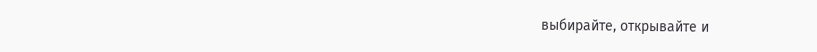выбирайте, открывайте и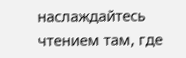наслаждайтесь чтением там, где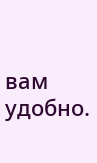вам удобно.